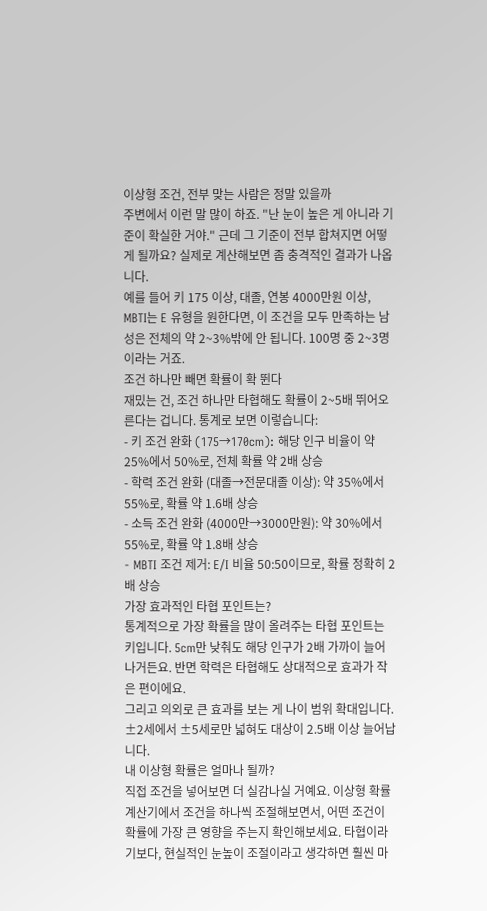이상형 조건, 전부 맞는 사람은 정말 있을까
주변에서 이런 말 많이 하죠. "난 눈이 높은 게 아니라 기준이 확실한 거야." 근데 그 기준이 전부 합쳐지면 어떻게 될까요? 실제로 계산해보면 좀 충격적인 결과가 나옵니다.
예를 들어 키 175 이상, 대졸, 연봉 4000만원 이상, MBTI는 E 유형을 원한다면, 이 조건을 모두 만족하는 남성은 전체의 약 2~3%밖에 안 됩니다. 100명 중 2~3명이라는 거죠.
조건 하나만 빼면 확률이 확 뛴다
재밌는 건, 조건 하나만 타협해도 확률이 2~5배 뛰어오른다는 겁니다. 통계로 보면 이렇습니다:
- 키 조건 완화 (175→170cm): 해당 인구 비율이 약 25%에서 50%로, 전체 확률 약 2배 상승
- 학력 조건 완화 (대졸→전문대졸 이상): 약 35%에서 55%로, 확률 약 1.6배 상승
- 소득 조건 완화 (4000만→3000만원): 약 30%에서 55%로, 확률 약 1.8배 상승
- MBTI 조건 제거: E/I 비율 50:50이므로, 확률 정확히 2배 상승
가장 효과적인 타협 포인트는?
통계적으로 가장 확률을 많이 올려주는 타협 포인트는 키입니다. 5cm만 낮춰도 해당 인구가 2배 가까이 늘어나거든요. 반면 학력은 타협해도 상대적으로 효과가 작은 편이에요.
그리고 의외로 큰 효과를 보는 게 나이 범위 확대입니다. ±2세에서 ±5세로만 넓혀도 대상이 2.5배 이상 늘어납니다.
내 이상형 확률은 얼마나 될까?
직접 조건을 넣어보면 더 실감나실 거예요. 이상형 확률 계산기에서 조건을 하나씩 조절해보면서, 어떤 조건이 확률에 가장 큰 영향을 주는지 확인해보세요. 타협이라기보다, 현실적인 눈높이 조절이라고 생각하면 훨씬 마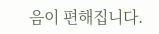음이 편해집니다.